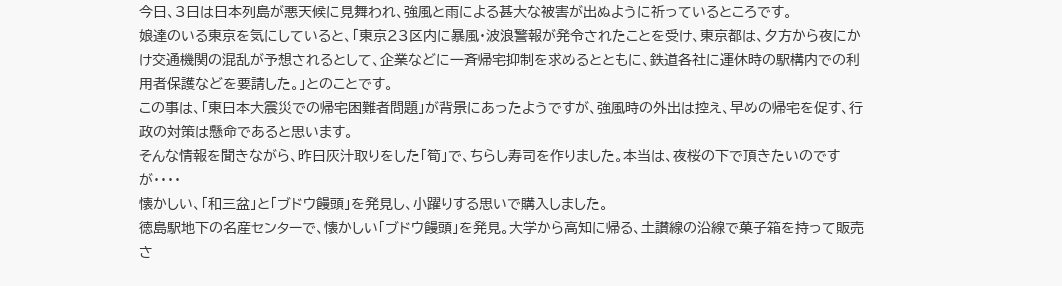今日、3日は日本列島が悪天候に見舞われ、強風と雨による甚大な被害が出ぬように祈っているところです。
娘達のいる東京を気にしていると、「東京23区内に暴風・波浪警報が発令されたことを受け、東京都は、夕方から夜にかけ交通機関の混乱が予想されるとして、企業などに一斉帰宅抑制を求めるとともに、鉄道各社に運休時の駅構内での利用者保護などを要請した。」とのことです。
この事は、「東日本大震災での帰宅困難者問題」が背景にあったようですが、強風時の外出は控え、早めの帰宅を促す、行政の対策は懸命であると思います。
そんな情報を聞きながら、昨日灰汁取りをした「筍」で、ちらし寿司を作りました。本当は、夜桜の下で頂きたいのですが・・・・
懐かしい、「和三盆」と「ブドウ饅頭」を発見し、小躍りする思いで購入しました。
徳島駅地下の名産センターで、懐かしい「ブドウ饅頭」を発見。大学から高知に帰る、土讃線の沿線で菓子箱を持って販売さ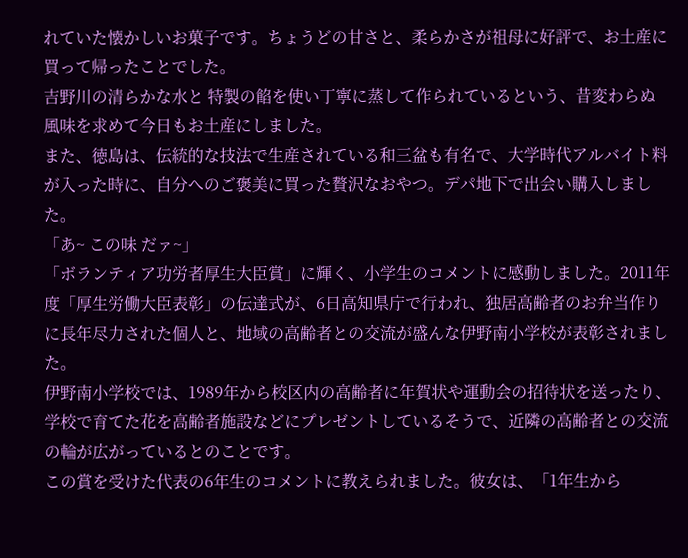れていた懐かしいお菓子です。ちょうどの甘さと、柔らかさが祖母に好評で、お土産に買って帰ったことでした。
吉野川の清らかな水と 特製の餡を使い丁寧に蒸して作られているという、昔変わらぬ風味を求めて今日もお土産にしました。
また、徳島は、伝統的な技法で生産されている和三盆も有名で、大学時代アルバイト料が入った時に、自分へのご褒美に買った贅沢なおやつ。デパ地下で出会い購入しました。
「あ~ この味 だァ~」
「ボランティア功労者厚生大臣賞」に輝く、小学生のコメントに感動しました。2011年度「厚生労働大臣表彰」の伝達式が、6日高知県庁で行われ、独居高齢者のお弁当作りに長年尽力された個人と、地域の高齢者との交流が盛んな伊野南小学校が表彰されました。
伊野南小学校では、1989年から校区内の高齢者に年賀状や運動会の招待状を送ったり、学校で育てた花を高齢者施設などにプレゼントしているそうで、近隣の高齢者との交流の輪が広がっているとのことです。
この賞を受けた代表の6年生のコメントに教えられました。彼女は、「1年生から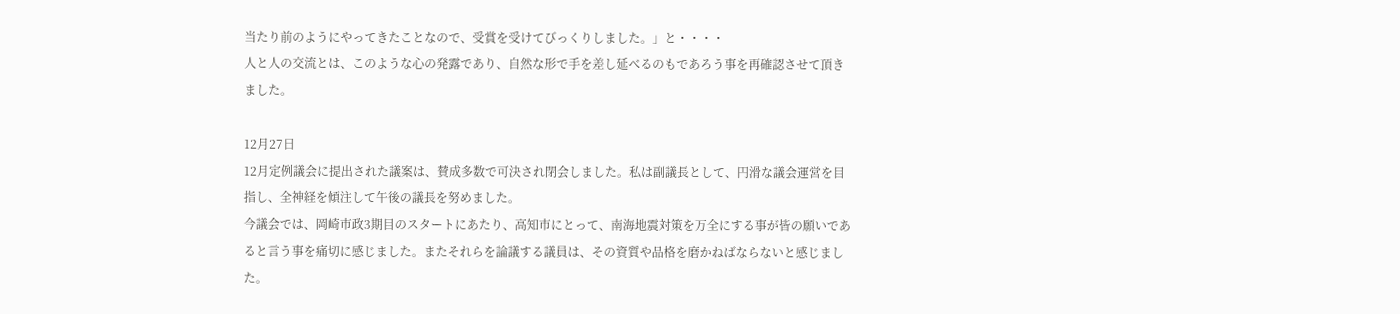当たり前のようにやってきたことなので、受賞を受けてびっくりしました。」と・・・・
人と人の交流とは、このような心の発露であり、自然な形で手を差し延べるのもであろう事を再確認させて頂きました。

12月27日
12月定例議会に提出された議案は、賛成多数で可決され閉会しました。私は副議長として、円滑な議会運営を目指し、全神経を傾注して午後の議長を努めました。
今議会では、岡崎市政3期目のスタートにあたり、高知市にとって、南海地震対策を万全にする事が皆の願いであると言う事を痛切に感じました。またそれらを論議する議員は、その資質や品格を磨かねばならないと感じました。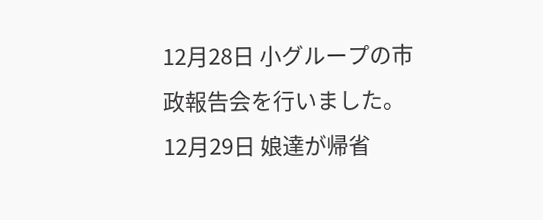12月28日 小グループの市政報告会を行いました。
12月29日 娘達が帰省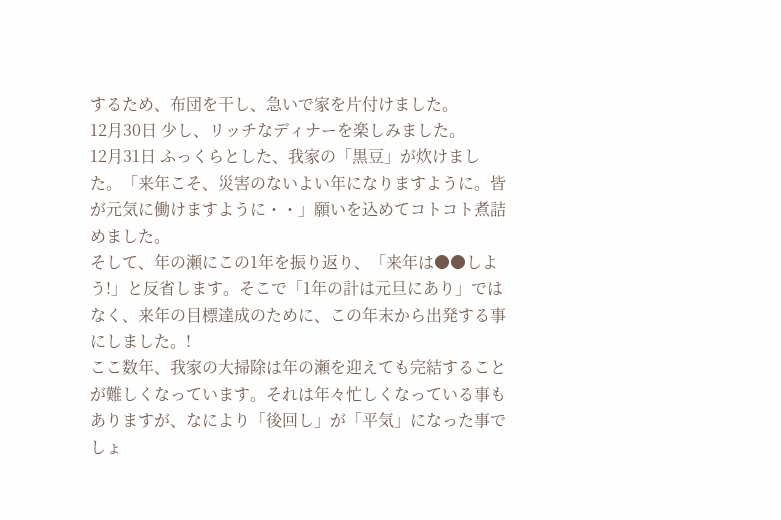するため、布団を干し、急いで家を片付けました。
12月30日 少し、リッチなディナーを楽しみました。
12月31日 ふっくらとした、我家の「黒豆」が炊けました。「来年こそ、災害のないよい年になりますように。皆が元気に働けますように・・」願いを込めてコトコト煮詰めました。
そして、年の瀬にこの1年を振り返り、「来年は●●しよう!」と反省します。そこで「1年の計は元旦にあり」ではなく、来年の目標達成のために、この年末から出発する事にしました。!
ここ数年、我家の大掃除は年の瀬を迎えても完結することが難しくなっています。それは年々忙しくなっている事もありますが、なにより「後回し」が「平気」になった事でしょ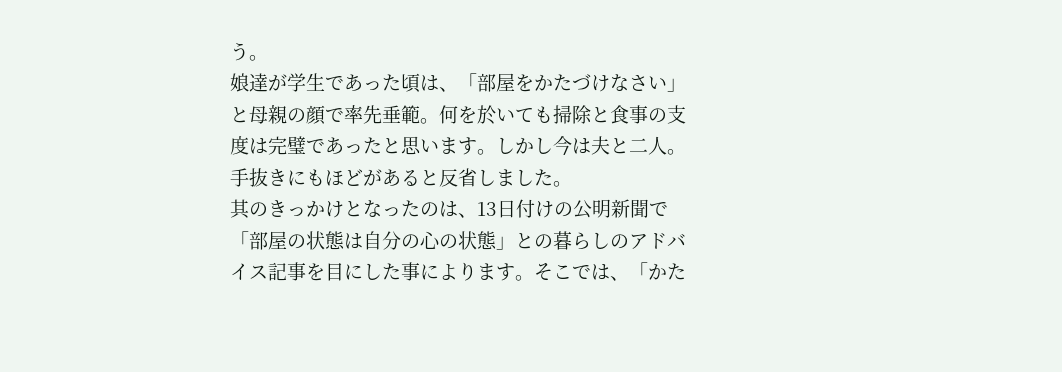う。
娘達が学生であった頃は、「部屋をかたづけなさい」と母親の顔で率先垂範。何を於いても掃除と食事の支度は完璧であったと思います。しかし今は夫と二人。手抜きにもほどがあると反省しました。
其のきっかけとなったのは、13日付けの公明新聞で「部屋の状態は自分の心の状態」との暮らしのアドバイス記事を目にした事によります。そこでは、「かた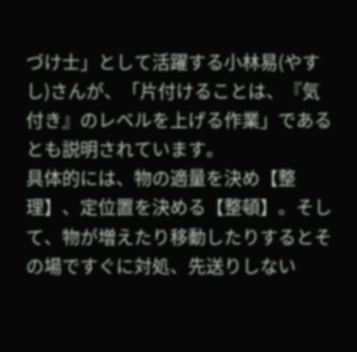づけ士」として活躍する小林易(やすし)さんが、「片付けることは、『気付き』のレベルを上げる作業」であるとも説明されています。
具体的には、物の適量を決め【整理】、定位置を決める【整頓】。そして、物が増えたり移動したりするとその場ですぐに対処、先送りしない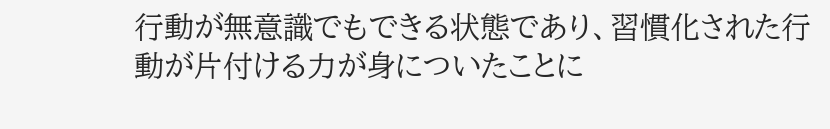行動が無意識でもできる状態であり、習慣化された行動が片付ける力が身についたことに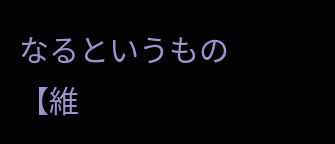なるというもの【維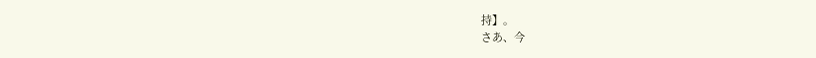持】。
さあ、今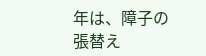年は、障子の張替え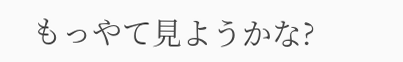もっやて見ようかな?